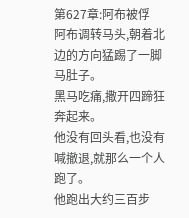第627章:阿布被俘
阿布调转马头,朝着北边的方向猛踢了一脚马肚子。
黑马吃痛,撒开四蹄狂奔起来。
他没有回头看,也没有喊撤退,就那么一个人跑了。
他跑出大约三百步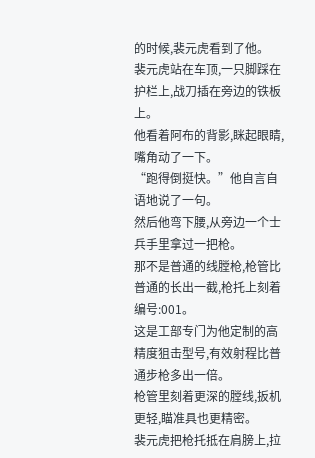的时候,裴元虎看到了他。
裴元虎站在车顶,一只脚踩在护栏上,战刀插在旁边的铁板上。
他看着阿布的背影,眯起眼睛,嘴角动了一下。
“跑得倒挺快。”他自言自语地说了一句。
然后他弯下腰,从旁边一个士兵手里拿过一把枪。
那不是普通的线膛枪,枪管比普通的长出一截,枪托上刻着编号:001。
这是工部专门为他定制的高精度狙击型号,有效射程比普通步枪多出一倍。
枪管里刻着更深的膛线,扳机更轻,瞄准具也更精密。
裴元虎把枪托抵在肩膀上,拉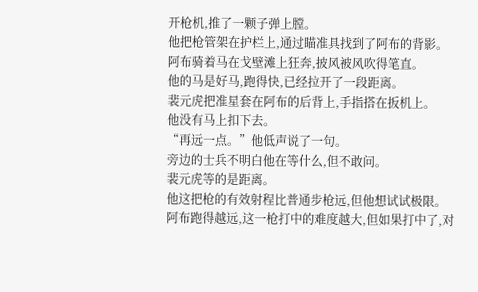开枪机,推了一颗子弹上膛。
他把枪管架在护栏上,通过瞄准具找到了阿布的背影。
阿布骑着马在戈壁滩上狂奔,披风被风吹得笔直。
他的马是好马,跑得快,已经拉开了一段距离。
裴元虎把准星套在阿布的后背上,手指搭在扳机上。
他没有马上扣下去。
“再远一点。”他低声说了一句。
旁边的士兵不明白他在等什么,但不敢问。
裴元虎等的是距离。
他这把枪的有效射程比普通步枪远,但他想试试极限。
阿布跑得越远,这一枪打中的难度越大,但如果打中了,对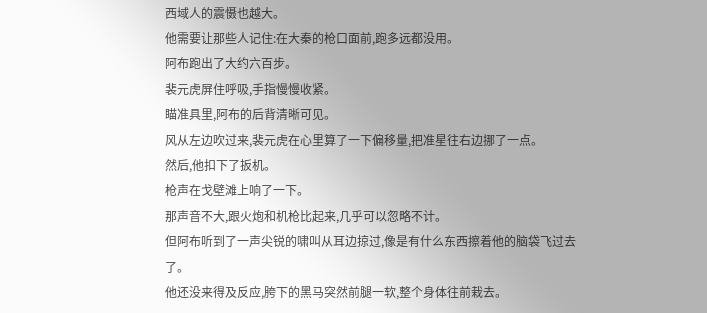西域人的震慑也越大。
他需要让那些人记住:在大秦的枪口面前,跑多远都没用。
阿布跑出了大约六百步。
裴元虎屏住呼吸,手指慢慢收紧。
瞄准具里,阿布的后背清晰可见。
风从左边吹过来,裴元虎在心里算了一下偏移量,把准星往右边挪了一点。
然后,他扣下了扳机。
枪声在戈壁滩上响了一下。
那声音不大,跟火炮和机枪比起来,几乎可以忽略不计。
但阿布听到了一声尖锐的啸叫从耳边掠过,像是有什么东西擦着他的脑袋飞过去了。
他还没来得及反应,胯下的黑马突然前腿一软,整个身体往前栽去。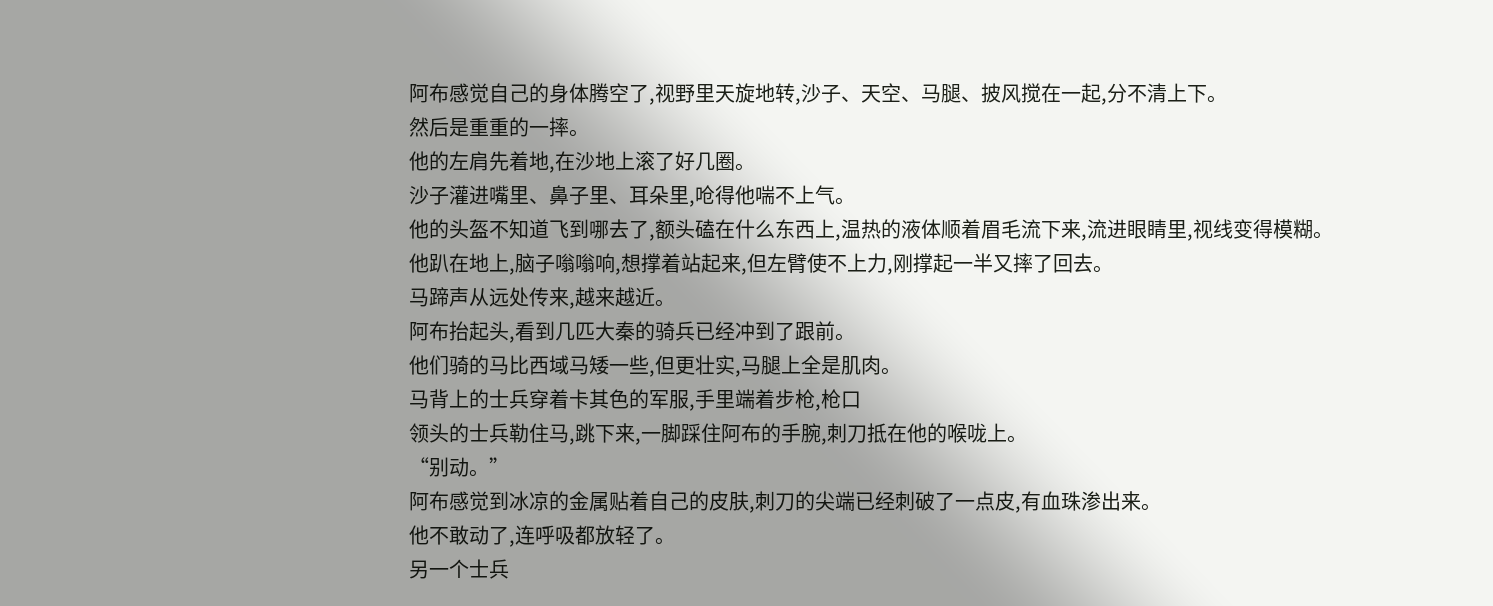阿布感觉自己的身体腾空了,视野里天旋地转,沙子、天空、马腿、披风搅在一起,分不清上下。
然后是重重的一摔。
他的左肩先着地,在沙地上滚了好几圈。
沙子灌进嘴里、鼻子里、耳朵里,呛得他喘不上气。
他的头盔不知道飞到哪去了,额头磕在什么东西上,温热的液体顺着眉毛流下来,流进眼睛里,视线变得模糊。
他趴在地上,脑子嗡嗡响,想撑着站起来,但左臂使不上力,刚撑起一半又摔了回去。
马蹄声从远处传来,越来越近。
阿布抬起头,看到几匹大秦的骑兵已经冲到了跟前。
他们骑的马比西域马矮一些,但更壮实,马腿上全是肌肉。
马背上的士兵穿着卡其色的军服,手里端着步枪,枪口
领头的士兵勒住马,跳下来,一脚踩住阿布的手腕,刺刀抵在他的喉咙上。
“别动。”
阿布感觉到冰凉的金属贴着自己的皮肤,刺刀的尖端已经刺破了一点皮,有血珠渗出来。
他不敢动了,连呼吸都放轻了。
另一个士兵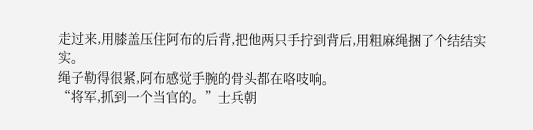走过来,用膝盖压住阿布的后背,把他两只手拧到背后,用粗麻绳捆了个结结实实。
绳子勒得很紧,阿布感觉手腕的骨头都在咯吱响。
“将军,抓到一个当官的。”士兵朝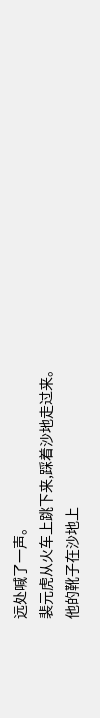远处喊了一声。
裴元虎从火车上跳下来,踩着沙地走过来。
他的靴子在沙地上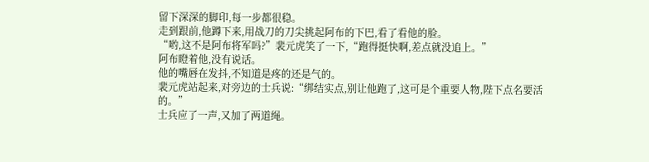留下深深的脚印,每一步都很稳。
走到跟前,他蹲下来,用战刀的刀尖挑起阿布的下巴,看了看他的脸。
“哟,这不是阿布将军吗?”裴元虎笑了一下,“跑得挺快啊,差点就没追上。”
阿布瞪着他,没有说话。
他的嘴唇在发抖,不知道是疼的还是气的。
裴元虎站起来,对旁边的士兵说:“绑结实点,别让他跑了,这可是个重要人物,陛下点名要活的。”
士兵应了一声,又加了两道绳。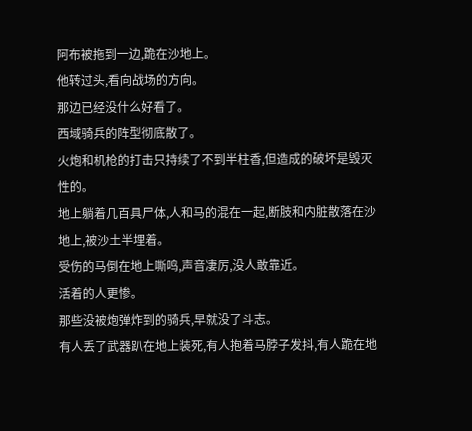阿布被拖到一边,跪在沙地上。
他转过头,看向战场的方向。
那边已经没什么好看了。
西域骑兵的阵型彻底散了。
火炮和机枪的打击只持续了不到半柱香,但造成的破坏是毁灭性的。
地上躺着几百具尸体,人和马的混在一起,断肢和内脏散落在沙地上,被沙土半埋着。
受伤的马倒在地上嘶鸣,声音凄厉,没人敢靠近。
活着的人更惨。
那些没被炮弹炸到的骑兵,早就没了斗志。
有人丢了武器趴在地上装死,有人抱着马脖子发抖,有人跪在地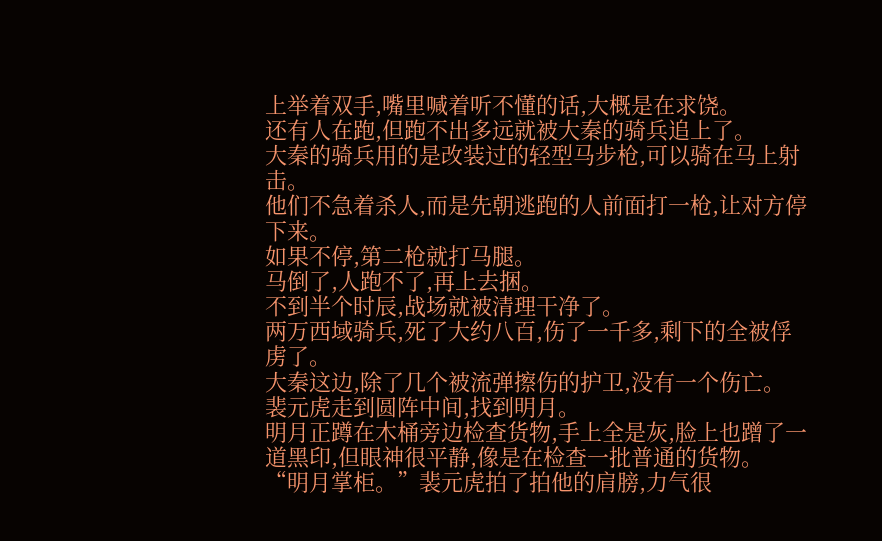上举着双手,嘴里喊着听不懂的话,大概是在求饶。
还有人在跑,但跑不出多远就被大秦的骑兵追上了。
大秦的骑兵用的是改装过的轻型马步枪,可以骑在马上射击。
他们不急着杀人,而是先朝逃跑的人前面打一枪,让对方停下来。
如果不停,第二枪就打马腿。
马倒了,人跑不了,再上去捆。
不到半个时辰,战场就被清理干净了。
两万西域骑兵,死了大约八百,伤了一千多,剩下的全被俘虏了。
大秦这边,除了几个被流弹擦伤的护卫,没有一个伤亡。
裴元虎走到圆阵中间,找到明月。
明月正蹲在木桶旁边检查货物,手上全是灰,脸上也蹭了一道黑印,但眼神很平静,像是在检查一批普通的货物。
“明月掌柜。”裴元虎拍了拍他的肩膀,力气很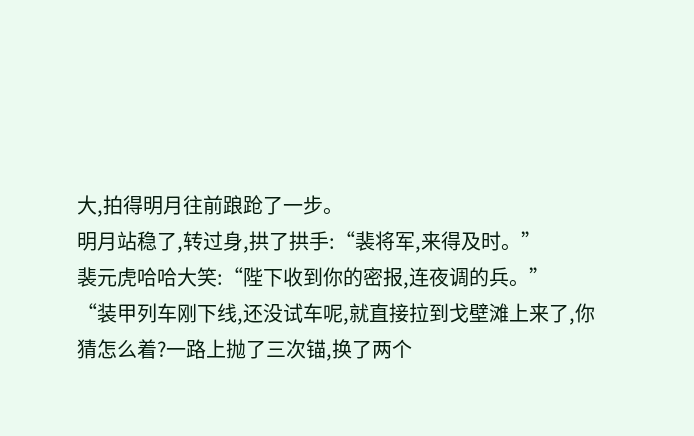大,拍得明月往前踉跄了一步。
明月站稳了,转过身,拱了拱手:“裴将军,来得及时。”
裴元虎哈哈大笑:“陛下收到你的密报,连夜调的兵。”
“装甲列车刚下线,还没试车呢,就直接拉到戈壁滩上来了,你猜怎么着?一路上抛了三次锚,换了两个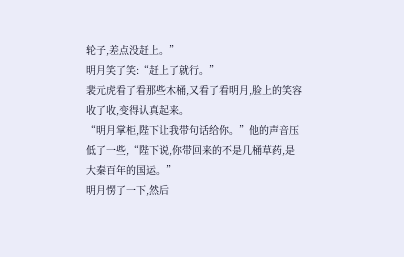轮子,差点没赶上。”
明月笑了笑:“赶上了就行。”
裴元虎看了看那些木桶,又看了看明月,脸上的笑容收了收,变得认真起来。
“明月掌柜,陛下让我带句话给你。”他的声音压低了一些,“陛下说,你带回来的不是几桶草药,是大秦百年的国运。”
明月愣了一下,然后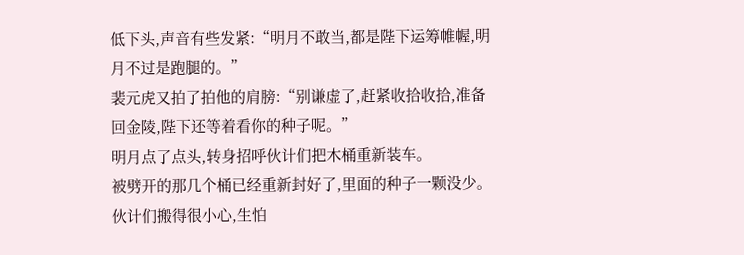低下头,声音有些发紧:“明月不敢当,都是陛下运筹帷幄,明月不过是跑腿的。”
裴元虎又拍了拍他的肩膀:“别谦虚了,赶紧收拾收拾,准备回金陵,陛下还等着看你的种子呢。”
明月点了点头,转身招呼伙计们把木桶重新装车。
被劈开的那几个桶已经重新封好了,里面的种子一颗没少。
伙计们搬得很小心,生怕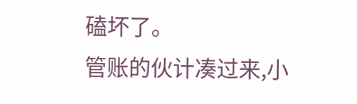磕坏了。
管账的伙计凑过来,小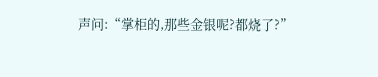声问:“掌柜的,那些金银呢?都烧了?”